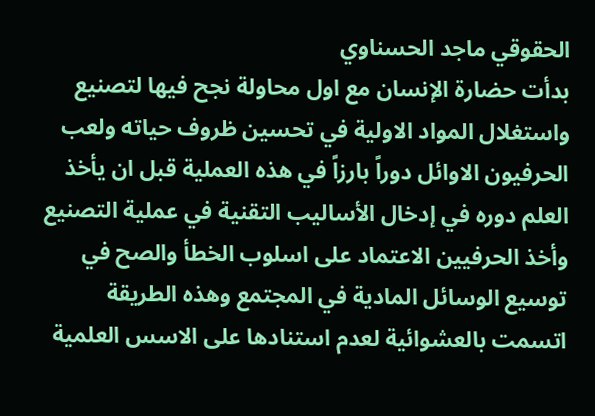الحقوقي ماجد الحسناوي
بدأت حضارة الإنسان مع اول محاولة نجح فيها لتصنيع واستغلال المواد الاولية في تحسين ظروف حياته ولعب الحرفيون الاوائل دوراً بارزاً في هذه العملية قبل ان يأخذ العلم دوره في إدخال الأساليب التقنية في عملية التصنيع وأخذ الحرفيين الاعتماد على اسلوب الخطأ والصح في توسيع الوسائل المادية في المجتمع وهذه الطريقة اتسمت بالعشوائية لعدم استنادها على الاسس العلمية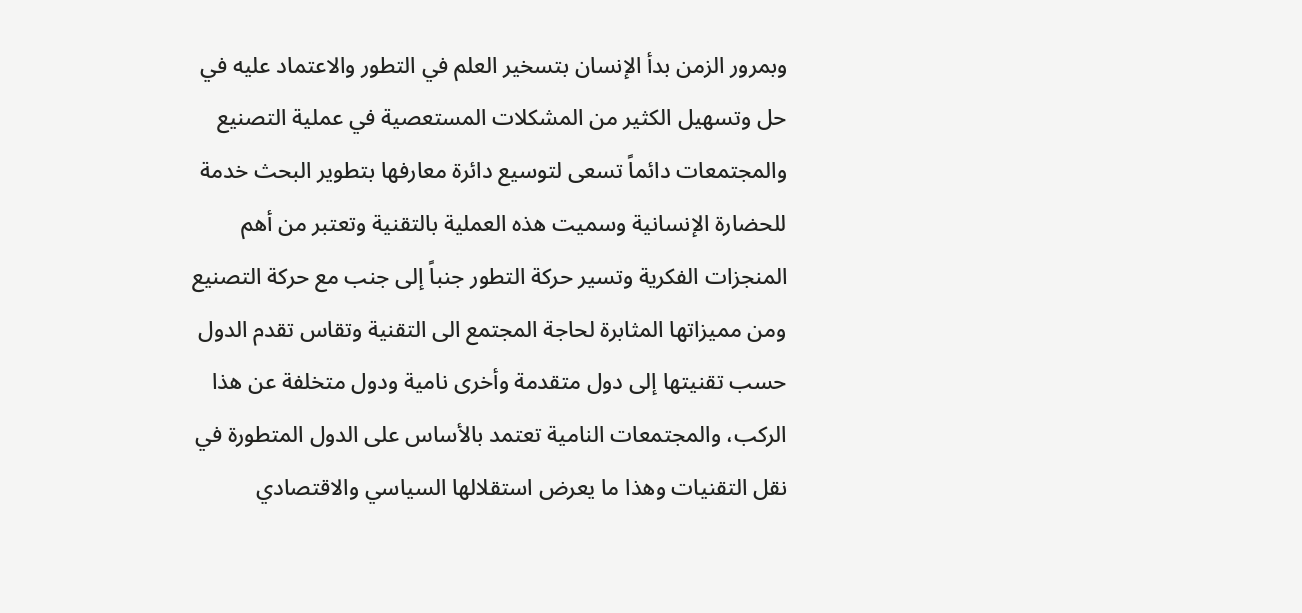وبمرور الزمن بدأ الإنسان بتسخير العلم في التطور والاعتماد عليه في حل وتسهيل الكثير من المشكلات المستعصية في عملية التصنيع والمجتمعات دائماً تسعى لتوسيع دائرة معارفها بتطوير البحث خدمة للحضارة الإنسانية وسميت هذه العملية بالتقنية وتعتبر من أهم المنجزات الفكرية وتسير حركة التطور جنباً إلى جنب مع حركة التصنيع ومن مميزاتها المثابرة لحاجة المجتمع الى التقنية وتقاس تقدم الدول حسب تقنيتها إلى دول متقدمة وأخرى نامية ودول متخلفة عن هذا الركب، والمجتمعات النامية تعتمد بالأساس على الدول المتطورة في نقل التقنيات وهذا ما يعرض استقلالها السياسي والاقتصادي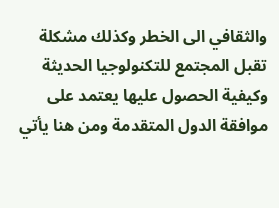والثقافي الى الخطر وكذلك مشكلة تقبل المجتمع للتكنولوجيا الحديثة وكيفية الحصول عليها يعتمد على موافقة الدول المتقدمة ومن هنا يأتي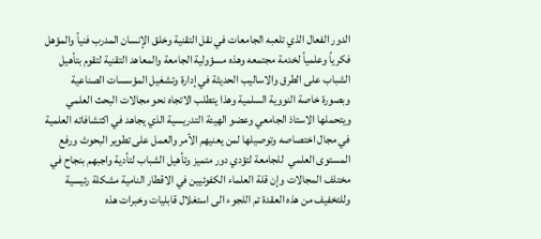الدور الفعال الذي تلعبه الجامعات في نقل التقنية وخلق الإنسان المدرب فنياً والمؤهل فكرياً وعلمياً لخدمة مجتمعه وهذه مسؤولية الجامعة والمعاهد التقنية لتقوم بتأهيل الشباب على الطرق والاساليب الحديثة في إدارة وتشغيل المؤسسات الصناعية وبصورة خاصة النووية السلمية وهذا يتطلب الاتجاه نحو مجالات البحث العلمي ويتحملها الاستاذ الجامعي وعضو الهيئة التدريسية الذي يجاهد في اكتشافاته العلمية في مجال اختصاصه وتوصيلها لمن يعنيهم الأمر والعمل على تطوير البحوث ورفع المستوى العلمي  للجامعة لتؤدي دور متميز وتأهيل الشباب لتأدية واجبهم بنجاح في مختلف المجالات وإن قلة العلماء الكفوئيين في الاقطار النامية مشكلة رئيسية وللتخفيف من هذه العقدة تم اللجوء الى استغلال قابليات وخبرات هذه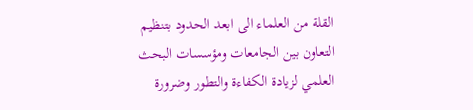القلة من العلماء الى ابعد الحدود بتنظيم التعاون بين الجامعات ومؤسسات البحث العلمي لزيادة الكفاءة والتطور وضرورة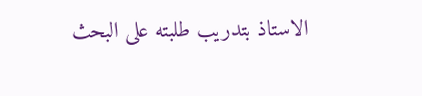الاستاذ بتدريب طلبته على البحث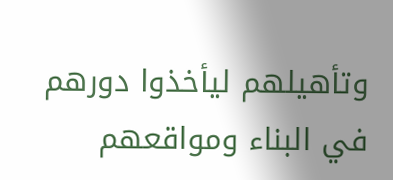وتأهيلهم ليأخذوا دورهم في البناء ومواقعهم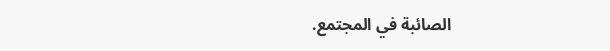الصائبة في المجتمع.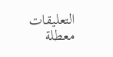التعليقات معطلة